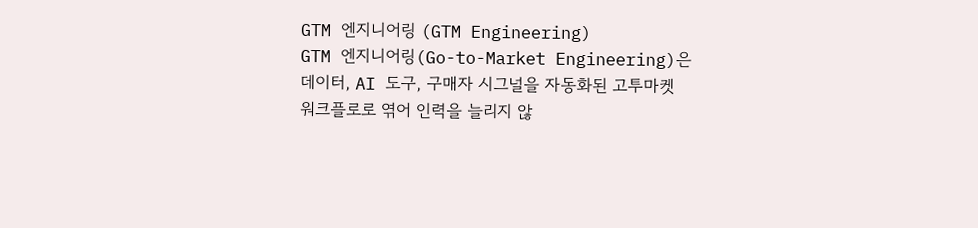GTM 엔지니어링 (GTM Engineering)
GTM 엔지니어링(Go-to-Market Engineering)은 데이터, AI 도구, 구매자 시그널을 자동화된 고투마켓 워크플로로 엮어 인력을 늘리지 않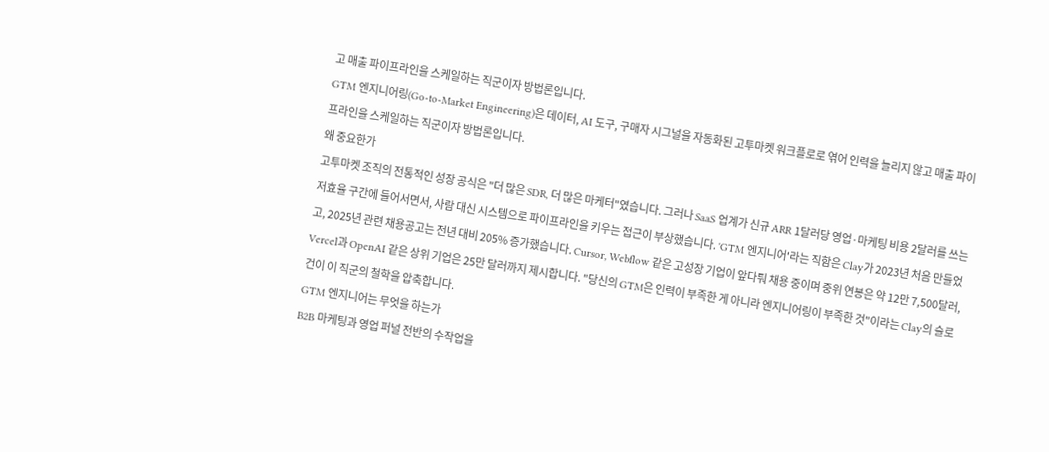고 매출 파이프라인을 스케일하는 직군이자 방법론입니다.
GTM 엔지니어링(Go-to-Market Engineering)은 데이터, AI 도구, 구매자 시그널을 자동화된 고투마켓 워크플로로 엮어 인력을 늘리지 않고 매출 파이프라인을 스케일하는 직군이자 방법론입니다.
왜 중요한가
고투마켓 조직의 전통적인 성장 공식은 "더 많은 SDR, 더 많은 마케터"였습니다. 그러나 SaaS 업계가 신규 ARR 1달러당 영업·마케팅 비용 2달러를 쓰는 저효율 구간에 들어서면서, 사람 대신 시스템으로 파이프라인을 키우는 접근이 부상했습니다. 'GTM 엔지니어'라는 직함은 Clay가 2023년 처음 만들었고, 2025년 관련 채용공고는 전년 대비 205% 증가했습니다. Cursor, Webflow 같은 고성장 기업이 앞다퉈 채용 중이며 중위 연봉은 약 12만 7,500달러, Vercel과 OpenAI 같은 상위 기업은 25만 달러까지 제시합니다. "당신의 GTM은 인력이 부족한 게 아니라 엔지니어링이 부족한 것"이라는 Clay의 슬로건이 이 직군의 철학을 압축합니다.
GTM 엔지니어는 무엇을 하는가
B2B 마케팅과 영업 퍼널 전반의 수작업을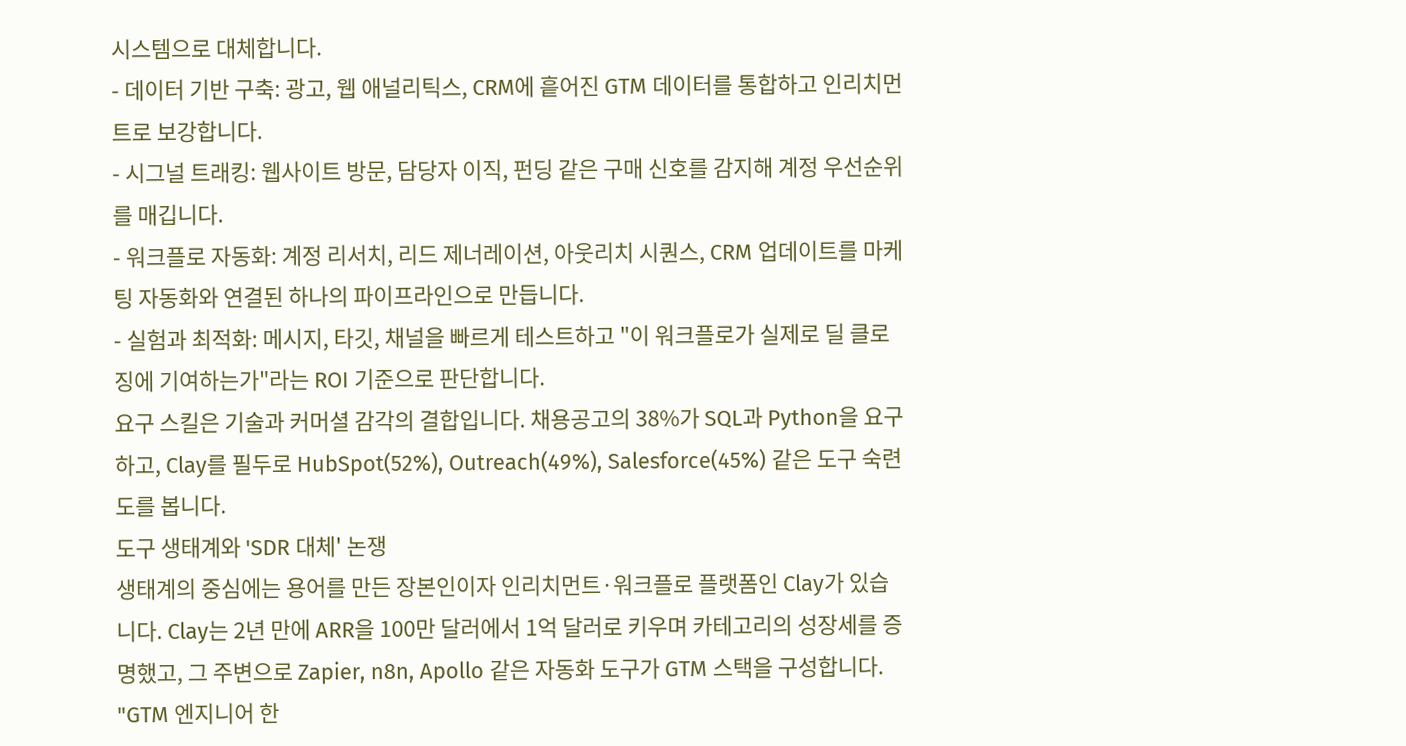시스템으로 대체합니다.
- 데이터 기반 구축: 광고, 웹 애널리틱스, CRM에 흩어진 GTM 데이터를 통합하고 인리치먼트로 보강합니다.
- 시그널 트래킹: 웹사이트 방문, 담당자 이직, 펀딩 같은 구매 신호를 감지해 계정 우선순위를 매깁니다.
- 워크플로 자동화: 계정 리서치, 리드 제너레이션, 아웃리치 시퀀스, CRM 업데이트를 마케팅 자동화와 연결된 하나의 파이프라인으로 만듭니다.
- 실험과 최적화: 메시지, 타깃, 채널을 빠르게 테스트하고 "이 워크플로가 실제로 딜 클로징에 기여하는가"라는 ROI 기준으로 판단합니다.
요구 스킬은 기술과 커머셜 감각의 결합입니다. 채용공고의 38%가 SQL과 Python을 요구하고, Clay를 필두로 HubSpot(52%), Outreach(49%), Salesforce(45%) 같은 도구 숙련도를 봅니다.
도구 생태계와 'SDR 대체' 논쟁
생태계의 중심에는 용어를 만든 장본인이자 인리치먼트·워크플로 플랫폼인 Clay가 있습니다. Clay는 2년 만에 ARR을 100만 달러에서 1억 달러로 키우며 카테고리의 성장세를 증명했고, 그 주변으로 Zapier, n8n, Apollo 같은 자동화 도구가 GTM 스택을 구성합니다. "GTM 엔지니어 한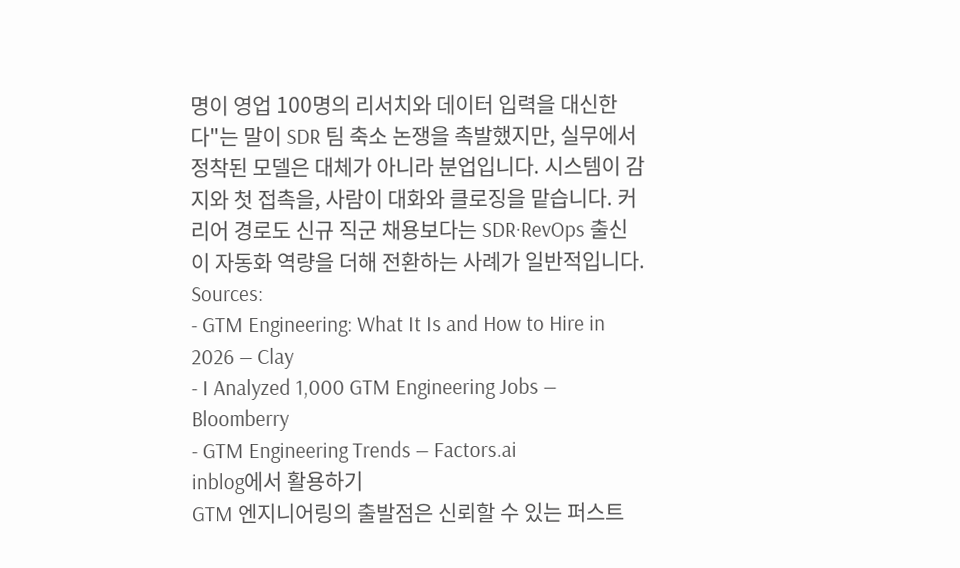명이 영업 100명의 리서치와 데이터 입력을 대신한다"는 말이 SDR 팀 축소 논쟁을 촉발했지만, 실무에서 정착된 모델은 대체가 아니라 분업입니다. 시스템이 감지와 첫 접촉을, 사람이 대화와 클로징을 맡습니다. 커리어 경로도 신규 직군 채용보다는 SDR·RevOps 출신이 자동화 역량을 더해 전환하는 사례가 일반적입니다.
Sources:
- GTM Engineering: What It Is and How to Hire in 2026 — Clay
- I Analyzed 1,000 GTM Engineering Jobs — Bloomberry
- GTM Engineering Trends — Factors.ai
inblog에서 활용하기
GTM 엔지니어링의 출발점은 신뢰할 수 있는 퍼스트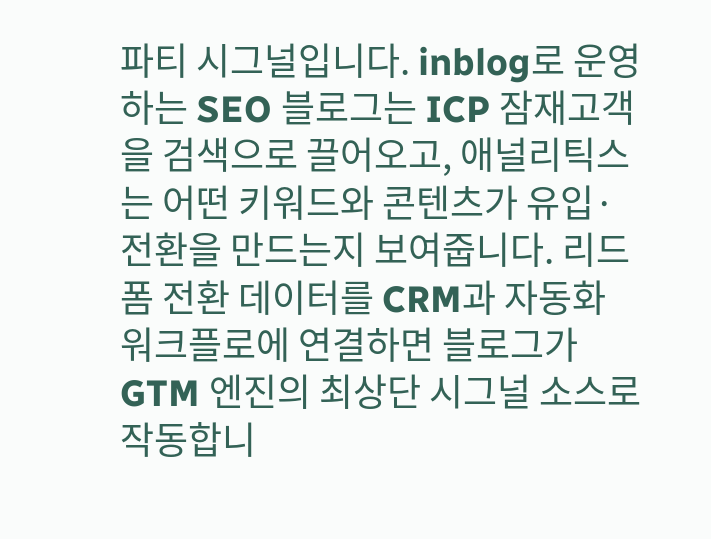파티 시그널입니다. inblog로 운영하는 SEO 블로그는 ICP 잠재고객을 검색으로 끌어오고, 애널리틱스는 어떤 키워드와 콘텐츠가 유입·전환을 만드는지 보여줍니다. 리드폼 전환 데이터를 CRM과 자동화 워크플로에 연결하면 블로그가 GTM 엔진의 최상단 시그널 소스로 작동합니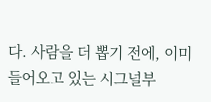다. 사람을 더 뽑기 전에, 이미 들어오고 있는 시그널부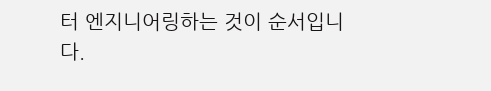터 엔지니어링하는 것이 순서입니다.